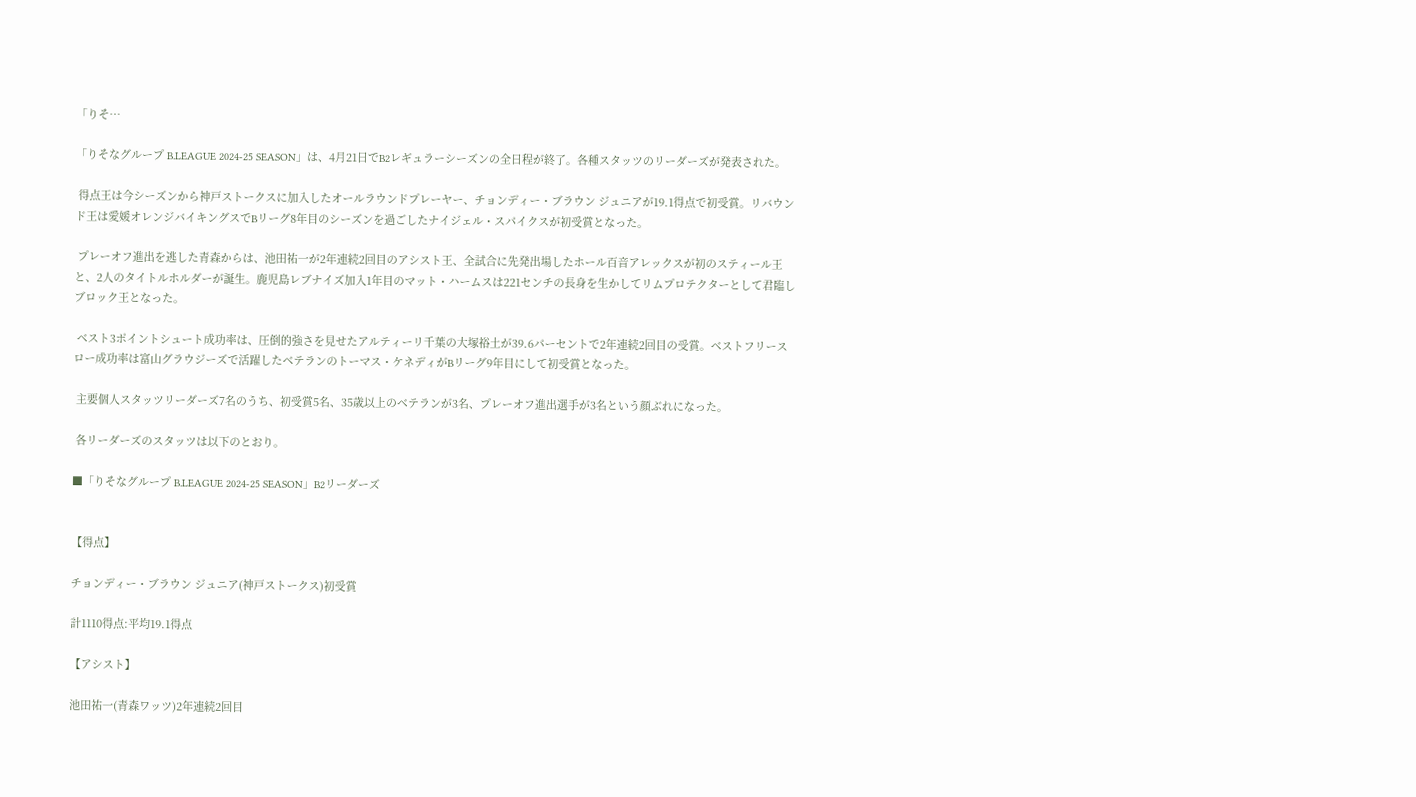「りそ…

「りそなグループ B.LEAGUE 2024-25 SEASON」は、4月21日でB2レギュラーシーズンの全日程が終了。各種スタッツのリーダーズが発表された。

 得点王は今シーズンから神戸ストークスに加入したオールラウンドプレーヤー、チョンディー・ブラウン ジュニアが19.1得点で初受賞。リバウンド王は愛媛オレンジバイキングスでBリーグ8年目のシーズンを過ごしたナイジェル・スパイクスが初受賞となった。

 プレーオフ進出を逃した青森からは、池田祐一が2年連続2回目のアシスト王、全試合に先発出場したホール百音アレックスが初のスティール王と、2人のタイトルホルダーが誕生。鹿児島レブナイズ加入1年目のマット・ハームスは221センチの長身を生かしてリムプロテクターとして君臨しブロック王となった。

 ベスト3ポイントシュート成功率は、圧倒的強さを見せたアルティーリ千葉の大塚裕土が39.6パーセントで2年連続2回目の受賞。ベストフリースロー成功率は富山グラウジーズで活躍したベテランのトーマス・ケネディがBリーグ9年目にして初受賞となった。

 主要個人スタッツリーダーズ7名のうち、初受賞5名、35歳以上のベテランが3名、プレーオフ進出選手が3名という顔ぶれになった。

 各リーダーズのスタッツは以下のとおり。

■「りそなグループ B.LEAGUE 2024-25 SEASON」B2リーダーズ


【得点】

チョンディー・ブラウン ジュニア(神戸ストークス)初受賞

計1110得点:平均19.1得点

【アシスト】

池田祐一(青森ワッツ)2年連続2回目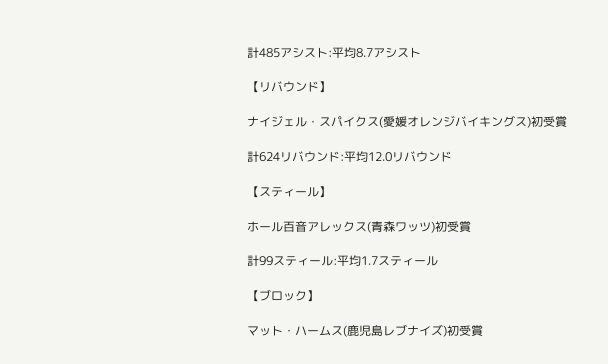計485アシスト:平均8.7アシスト

【リバウンド】

ナイジェル・スパイクス(愛媛オレンジバイキングス)初受賞

計624リバウンド:平均12.0リバウンド

【スティール】

ホール百音アレックス(青森ワッツ)初受賞

計99スティール:平均1.7スティール

【ブロック】

マット・ハームス(鹿児島レブナイズ)初受賞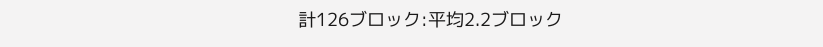計126ブロック:平均2.2ブロック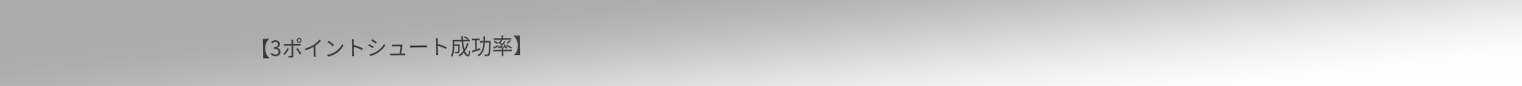【3ポイントシュート成功率】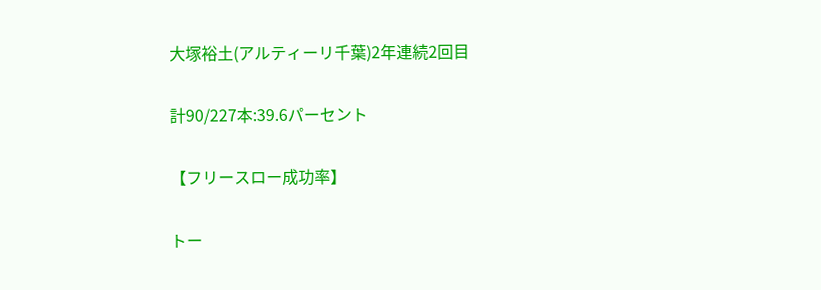大塚裕土(アルティーリ千葉)2年連続2回目

計90/227本:39.6パーセント

【フリースロー成功率】

トー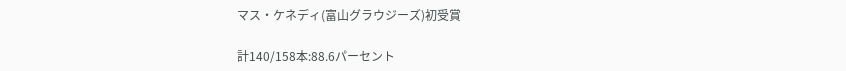マス・ケネディ(富山グラウジーズ)初受賞

計140/158本:88.6パーセント